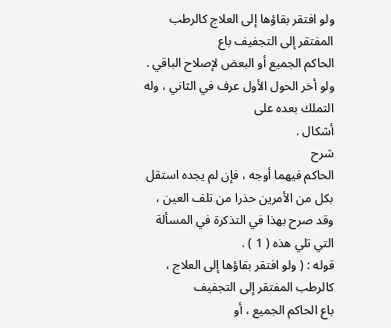ولو افتقر بقاؤها إلى العلاج كالرطب المفتقر إلى التجفيف باع
الحاكم الجميع أو البعض لإصلاح الباقي .
ولو أخر الحول الأول عرف في الثاني ، وله التملك بعده على
أشكال .
شرح
الحاكم فيهما أوجه ، فإن لم يجده استقل بكل من الأمرين حذرا من تلف العين ،
وقد صرح بهذا في التذكرة في المسألة التي تلي هذه ( 1 ) .
قوله : ( ولو افتقر بقاؤها إلى العلاج ، كالرطب المفتقر إلى التجفيف
باع الحاكم الجميع ، أو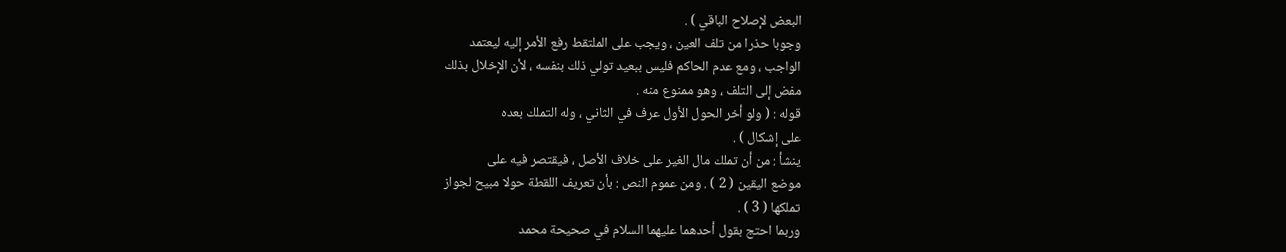البعض لإصلاح الباقي ) .
وجوبا حذرا من تلف العين ، ويجب على الملتقط رفع الأمر إليه ليعتمد
الواجب ، ومع عدم الحاكم فليس ببعيد تولي ذلك بنفسه ، لأن الإخلال بذلك
مفض إلى التلف ، وهو ممنوع منه .
قوله : ( ولو أخر الحول الأول عرف في الثاني ، وله التملك بعده
على إشكال ) .
ينشأ : من أن تملك مال الغير على خلاف الأصل ، فيقتصر فيه على
موضع اليقين ( 2 ) . ومن عموم النص : بأن تعريف اللقطة حولا مبيح لجواز
تملكها ( 3 ) .
وربما احتج بقول أحدهما عليهما السلام في صحيحة محمد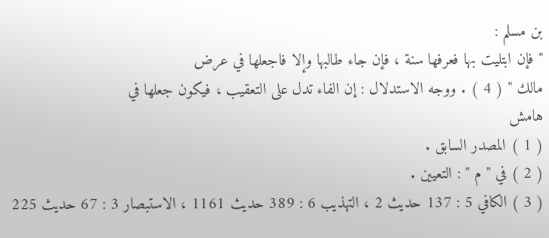بن مسلم :
" فإن ابتليت بها فعرفها سنة ، فإن جاء طالبها وإلا فاجعلها في عرض
مالك " ( 4 ) . ووجه الاستدلال : إن الفاء تدل على التعقيب ، فيكون جعلها في
هامش
( 1 ) المصدر السابق .
( 2 ) في " م " : التعيين .
( 3 ) الكافي 5 : 137 حديث 2 ، التهذيب 6 : 389 حديث 1161 ، الاستبصار 3 : 67 حديث 225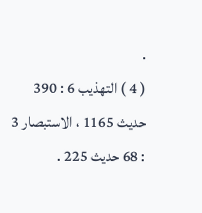.
( 4 ) التهذيب 6 : 390 حديث 1165 ، الاستبصار 3 : 68 حديث 225 .